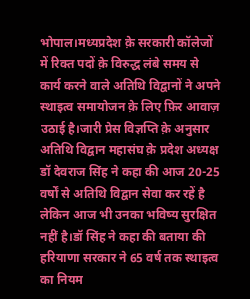भोपाल।मध्यप्रदेश क़े सरकारी कॉलेजों में रिक्त पदों क़े विरुद्ध लंबे समय से कार्य करने वाले अतिथि विद्वानों ने अपने स्थाइत्व समायोजन क़े लिए फ़िर आवाज़ उठाई है।जारी प्रेस विज्ञप्ति क़े अनुसार अतिथि विद्वान महासंघ क़े प्रदेश अध्यक्ष डॉ देवराज सिंह ने कहा की आज 20-25 वर्षों से अतिथि विद्वान सेवा कर रहें है लेकिन आज भी उनका भविष्य सुरक्षित नहीं है।डॉ सिंह ने कहा की बताया की हरियाणा सरकार ने 65 वर्ष तक स्थाइत्व का नियम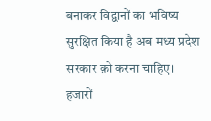बनाकर विद्वानों का भविष्य सुरक्षित किया है अब मध्य प्रदेश सरकार क़ो करना चाहिए।
हजारों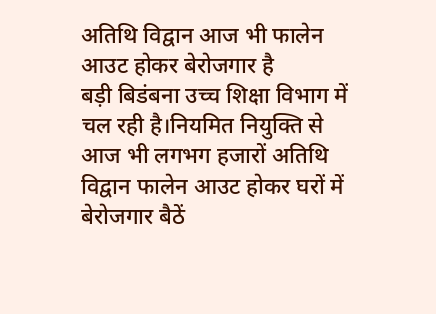अतिथि विद्वान आज भी फालेन आउट होकर बेरोजगार है
बड़ी बिडंबना उच्च शिक्षा विभाग में चल रही है।नियमित नियुक्ति से आज भी लगभग हजारों अतिथि विद्वान फालेन आउट होकर घरों में बेरोजगार बैठें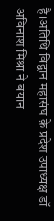है।अतिथि विद्वान महासंघ क़े प्रदेश उपाध्यक्ष डॉ अविनाश मिश्रा ने बयान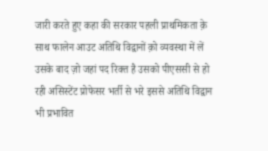जारी करते हुए कहा की सरकार पहली प्राथमिकता क़े साथ फालेन आउट अतिथि विद्वानों क़ो व्यवस्था में लें उसके बाद ज़ो जहां पद रिक्त है उसको पीएससी से हो रही असिस्टेंट प्रोफेसर भर्ती से भरे इससे अतिथि विद्वान भी प्रभावित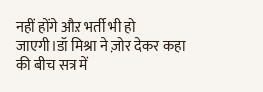नहीं होंगे औऱ भर्ती भी हो जाएगी।डॉ मिश्रा ने ज़ोर देकर कहा की बीच सत्र में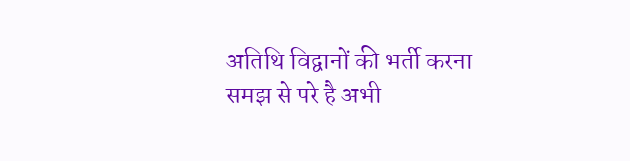अतिथि विद्वानों की भर्ती करना समझ से परे है अभी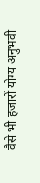वैसे भी हजारों योग्य अनुभवी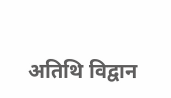अतिथि विद्वान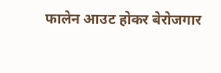फालेन आउट होकर बेरोजगार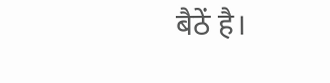बैठें है।